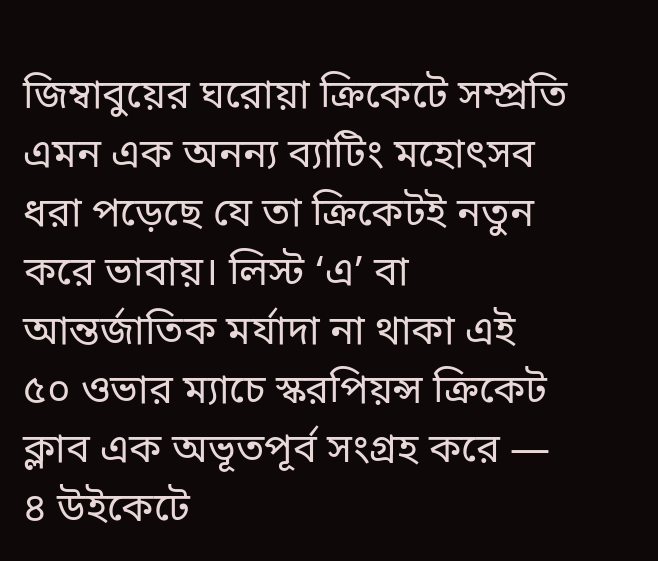জিম্বাবুয়ের ঘরোয়া ক্রিকেটে সম্প্রতি এমন এক অনন্য ব্যাটিং মহোৎসব ধরা পড়েছে যে তা ক্রিকেটই নতুন করে ভাবায়। লিস্ট ‘এ’ বা আন্তর্জাতিক মর্যাদা না থাকা এই ৫০ ওভার ম্যাচে স্করপিয়ন্স ক্রিকেট ক্লাব এক অভূতপূর্ব সংগ্রহ করে — ৪ উইকেটে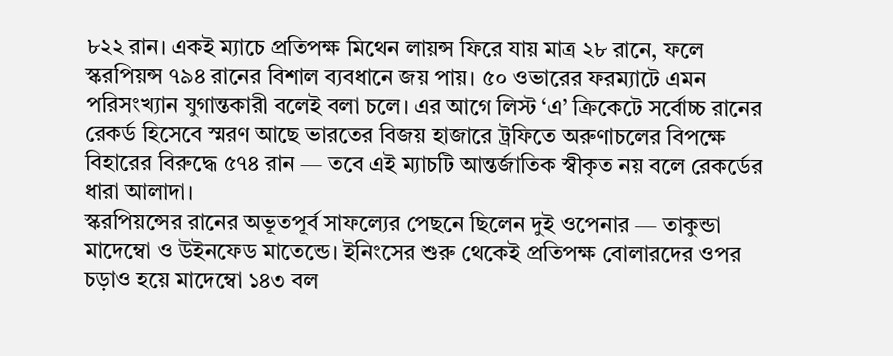৮২২ রান। একই ম্যাচে প্রতিপক্ষ মিথেন লায়ন্স ফিরে যায় মাত্র ২৮ রানে, ফলে স্করপিয়ন্স ৭৯৪ রানের বিশাল ব্যবধানে জয় পায়। ৫০ ওভারের ফরম্যাটে এমন পরিসংখ্যান যুগান্তকারী বলেই বলা চলে। এর আগে লিস্ট ‘এ’ ক্রিকেটে সর্বোচ্চ রানের রেকর্ড হিসেবে স্মরণ আছে ভারতের বিজয় হাজারে ট্রফিতে অরুণাচলের বিপক্ষে বিহারের বিরুদ্ধে ৫৭৪ রান — তবে এই ম্যাচটি আন্তর্জাতিক স্বীকৃত নয় বলে রেকর্ডের ধারা আলাদা।
স্করপিয়ন্সের রানের অভূতপূর্ব সাফল্যের পেছনে ছিলেন দুই ওপেনার — তাকুন্ডা মাদেম্বো ও উইনফেড মাতেন্ডে। ইনিংসের শুরু থেকেই প্রতিপক্ষ বোলারদের ওপর চড়াও হয়ে মাদেম্বো ১৪৩ বল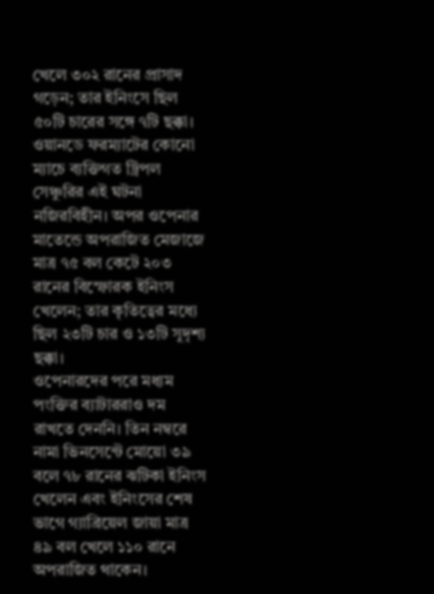খেলে ৩০২ রানের প্রাসাদ গড়েন; তার ইনিংসে ছিল ৫০টি চারের সঙ্গে ৭টি ছক্কা। ওয়ানডে ফরম্যাটের কোনো ম্যাচে ব্যক্তিগত ট্রিপল সেঞ্চুরির এই ঘটনা নজিরবিহীন। অপর ওপেনার মাতেন্ডে অপরাজিত মেজাজে মাত্র ৭৫ বল কেটে ২০৩ রানের বিস্ফোরক ইনিংস খেলেন; তার কৃতিত্বের মধ্যে ছিল ২৩টি চার ও ১৩টি সুদৃশ্য ছক্কা।
ওপেনারদের পরে মধ্যম পংক্তির ব্যাটাররাও দম রাখতে দেননি। তিন নম্বরে নামা ভিনসেন্টে মোয়ো ৩৯ বলে ৭৮ রানের ঝটিকা ইনিংস খেলেন এবং ইনিংসের শেষ ভাগে গ্যাব্রিয়েল জায়া মাত্র ৪৯ বল খেলে ১১০ রানে অপরাজিত থাকেন।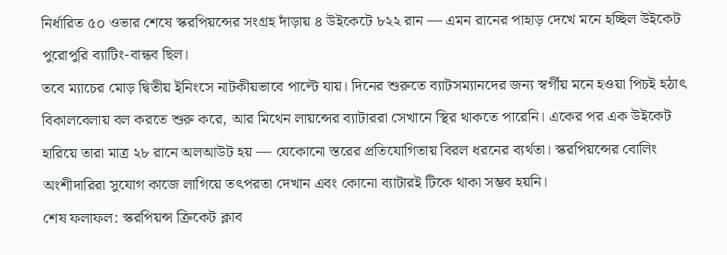নির্ধারিত ৫০ ওভার শেষে স্করপিয়ন্সের সংগ্রহ দাঁড়ায় ৪ উইকেটে ৮২২ রান — এমন রানের পাহাড় দেখে মনে হচ্ছিল উইকেট পুরোপুরি ব্যাটিং-বান্ধব ছিল।
তবে ম্যাচের মোড় দ্বিতীয় ইনিংসে নাটকীয়ভাবে পাল্টে যায়। দিনের শুরুতে ব্যাটসম্যানদের জন্য স্বর্গীয় মনে হওয়া পিচই হঠাৎ বিকালবেলায় বল করতে শুরু করে, আর মিথেন লায়ন্সের ব্যাটাররা সেখানে স্থির থাকতে পারেনি। একের পর এক উইকেট হারিয়ে তারা মাত্র ২৮ রানে অলআউট হয় — যেকোনো স্তরের প্রতিযোগিতায় বিরল ধরনের ব্যর্থতা। স্করপিয়ন্সের বোলিং অংশীদারিরা সুযোগ কাজে লাগিয়ে তৎপরতা দেখান এবং কোনো ব্যাটারই টিকে থাকা সম্ভব হয়নি।
শেষ ফলাফল: স্করপিয়ন্স ক্রিকেট ক্লাব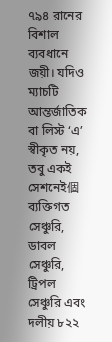৭৯৪ রানের বিশাল ব্যবধানে জয়ী। যদিও ম্যাচটি আন্তর্জাতিক বা লিস্ট ‘এ’ স্বীকৃত নয়, তবু একই সেশনেই個 ব্যক্তিগত সেঞ্চুরি, ডাবল সেঞ্চুরি, ট্রিপল সেঞ্চুরি এবং দলীয় ৮২২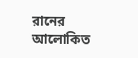রানের আলোকিত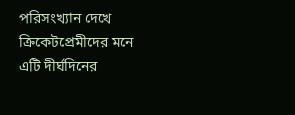পরিসংখ্যান দেখে ক্রিকেটপ্রেমীদের মনে এটি দীর্ঘদিনের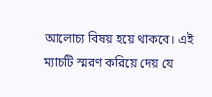আলোচ্য বিষয় হয়ে থাকবে। এই ম্যাচটি স্মরণ করিয়ে দেয় যে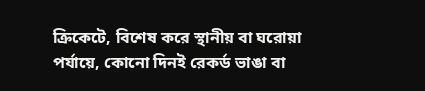ক্রিকেটে, বিশেষ করে স্থানীয় বা ঘরোয়া পর্যায়ে, কোনো দিনই রেকর্ড ভাঙা বা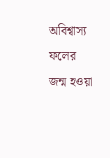অবিশ্বাস্য ফলের জন্ম হওয়া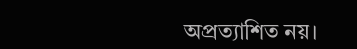অপ্রত্যাশিত নয়।